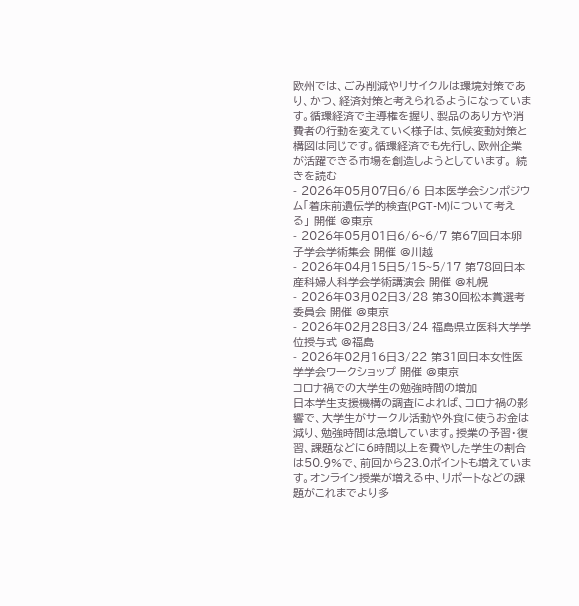欧州では、ごみ削減やリサイクルは環境対策であり、かつ、経済対策と考えられるようになっています。循環経済で主導権を握り、製品のあり方や消費者の行動を変えていく様子は、気候変動対策と構図は同じです。循環経済でも先行し、欧州企業が活躍できる市場を創造しようとしています。 続きを読む
- 2026年05月07日6/6 日本医学会シンポジウム「着床前遺伝学的検査(PGT-M)について考える」 開催 @東京
- 2026年05月01日6/6~6/7 第67回日本卵子学会学術集会 開催 @川越
- 2026年04月15日5/15~5/17 第78回日本産科婦人科学会学術講演会 開催 @札幌
- 2026年03月02日3/28 第30回松本賞選考委員会 開催 @東京
- 2026年02月28日3/24 福島県立医科大学学位授与式 @福島
- 2026年02月16日3/22 第31回日本女性医学学会ワークショップ 開催 @東京
コロナ禍での大学生の勉強時間の増加
日本学生支援機構の調査によれば、コロナ禍の影響で、大学生がサークル活動や外食に使うお金は減り、勉強時間は急増しています。授業の予習・復習、課題などに6時間以上を費やした学生の割合は50.9%で、前回から23.0ポイントも増えています。オンライン授業が増える中、リポートなどの課題がこれまでより多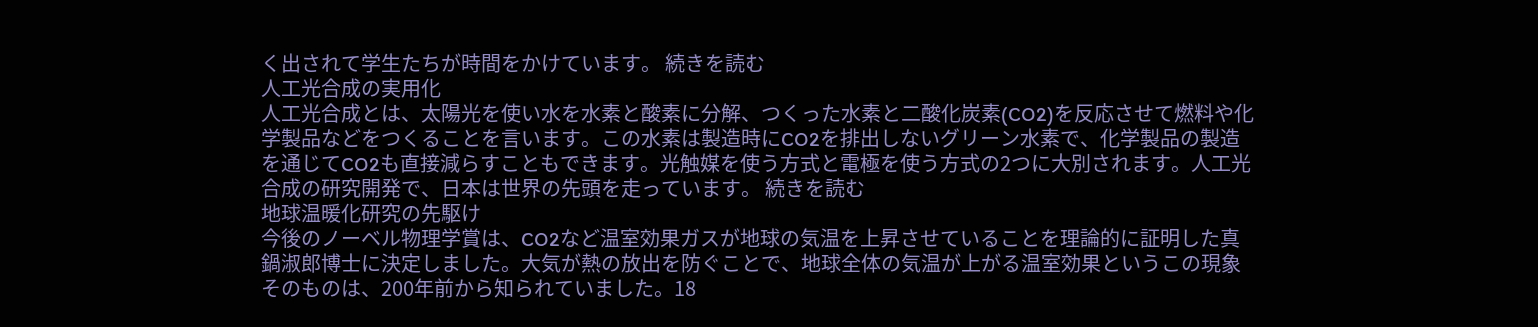く出されて学生たちが時間をかけています。 続きを読む
人工光合成の実用化
人工光合成とは、太陽光を使い水を水素と酸素に分解、つくった水素と二酸化炭素(CO2)を反応させて燃料や化学製品などをつくることを言います。この水素は製造時にCO2を排出しないグリーン水素で、化学製品の製造を通じてCO2も直接減らすこともできます。光触媒を使う方式と電極を使う方式の2つに大別されます。人工光合成の研究開発で、日本は世界の先頭を走っています。 続きを読む
地球温暖化研究の先駆け
今後のノーベル物理学賞は、CO2など温室効果ガスが地球の気温を上昇させていることを理論的に証明した真鍋淑郎博士に決定しました。大気が熱の放出を防ぐことで、地球全体の気温が上がる温室効果というこの現象そのものは、200年前から知られていました。18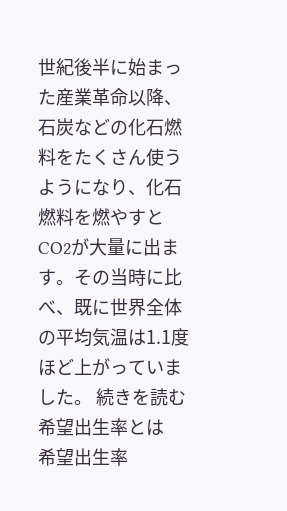世紀後半に始まった産業革命以降、石炭などの化石燃料をたくさん使うようになり、化石燃料を燃やすとCO2が大量に出ます。その当時に比べ、既に世界全体の平均気温は1.1度ほど上がっていました。 続きを読む
希望出生率とは
希望出生率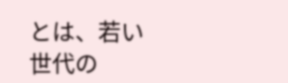とは、若い世代の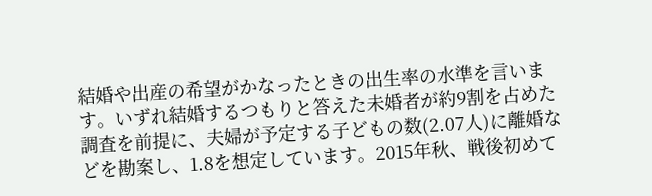結婚や出産の希望がかなったときの出生率の水準を言います。いずれ結婚するつもりと答えた未婚者が約9割を占めた調査を前提に、夫婦が予定する子どもの数(2.07人)に離婚などを勘案し、1.8を想定しています。2015年秋、戦後初めて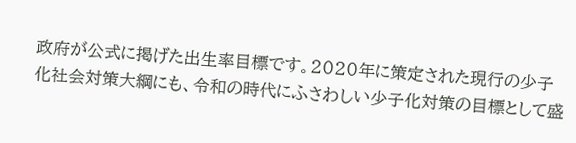政府が公式に掲げた出生率目標です。2020年に策定された現行の少子化社会対策大綱にも、令和の時代にふさわしい少子化対策の目標として盛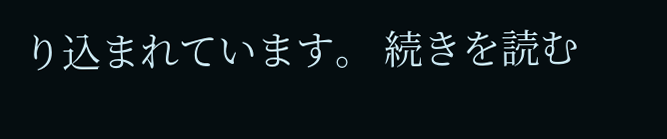り込まれています。 続きを読む